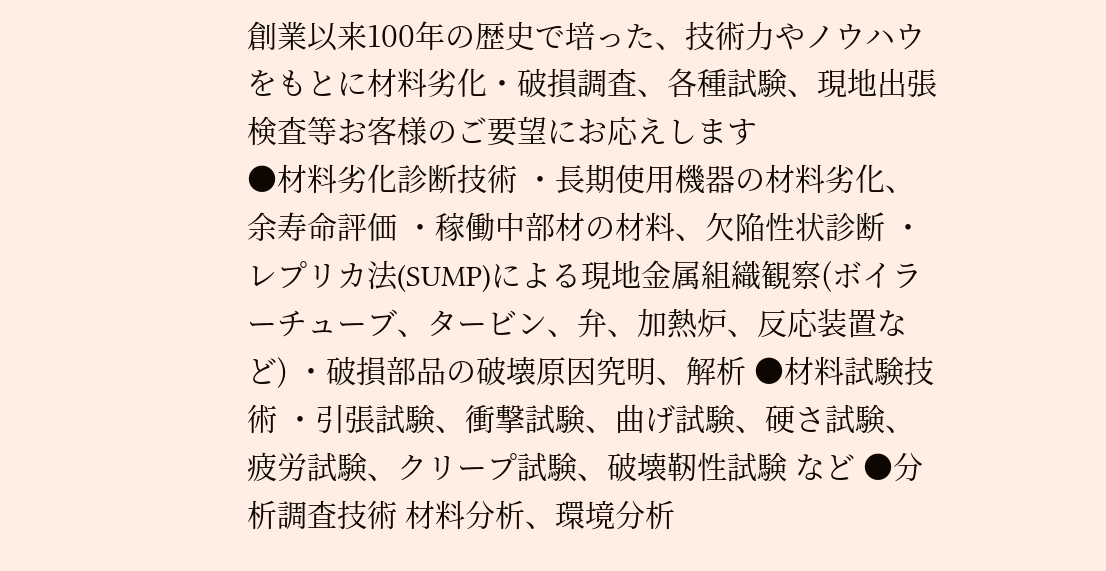創業以来100年の歴史で培った、技術力やノウハウをもとに材料劣化・破損調査、各種試験、現地出張検査等お客様のご要望にお応えします
●材料劣化診断技術 ・長期使用機器の材料劣化、余寿命評価 ・稼働中部材の材料、欠陥性状診断 ・レプリカ法(SUMP)による現地金属組織観察(ボイラーチューブ、タービン、弁、加熱炉、反応装置など) ・破損部品の破壊原因究明、解析 ●材料試験技術 ・引張試験、衝撃試験、曲げ試験、硬さ試験、疲労試験、クリープ試験、破壊靭性試験 など ●分析調査技術 材料分析、環境分析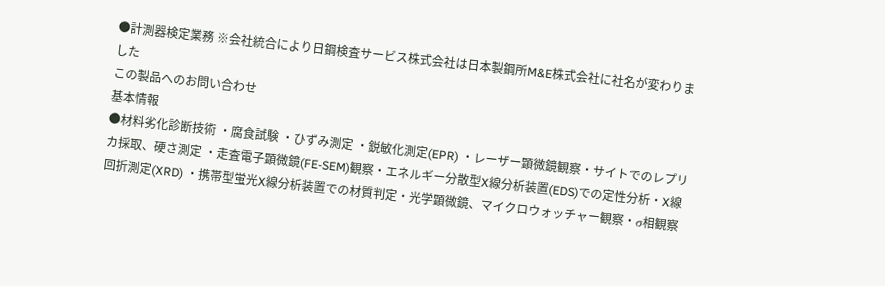●計測器検定業務 ※会社統合により日鋼検査サービス株式会社は日本製鋼所M&E株式会社に社名が変わりました
この製品へのお問い合わせ
基本情報
●材料劣化診断技術 ・腐食試験 ・ひずみ測定 ・鋭敏化測定(EPR) ・レーザー顕微鏡観察・サイトでのレプリカ採取、硬さ測定 ・走査電子顕微鏡(FE-SEM)観察・エネルギー分散型X線分析装置(EDS)での定性分析・X線回折測定(XRD) ・携帯型蛍光X線分析装置での材質判定・光学顕微鏡、マイクロウォッチャー観察・σ相観察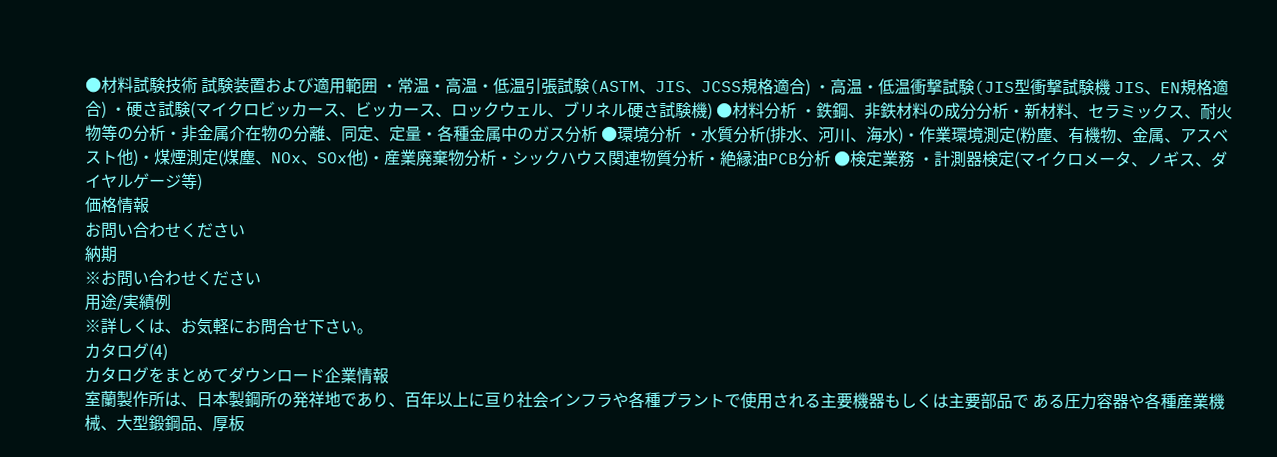●材料試験技術 試験装置および適用範囲 ・常温・高温・低温引張試験(ASTM、JIS、JCSS規格適合) ・高温・低温衝撃試験(JIS型衝撃試験機 JIS、EN規格適合) ・硬さ試験(マイクロビッカース、ビッカース、ロックウェル、ブリネル硬さ試験機) ●材料分析 ・鉄鋼、非鉄材料の成分分析・新材料、セラミックス、耐火物等の分析・非金属介在物の分離、同定、定量・各種金属中のガス分析 ●環境分析 ・水質分析(排水、河川、海水)・作業環境測定(粉塵、有機物、金属、アスベスト他)・煤煙測定(煤塵、NOx、SOx他)・産業廃棄物分析・シックハウス関連物質分析・絶縁油PCB分析 ●検定業務 ・計測器検定(マイクロメータ、ノギス、ダイヤルゲージ等)
価格情報
お問い合わせください
納期
※お問い合わせください
用途/実績例
※詳しくは、お気軽にお問合せ下さい。
カタログ(4)
カタログをまとめてダウンロード企業情報
室蘭製作所は、日本製鋼所の発祥地であり、百年以上に亘り社会インフラや各種プラントで使用される主要機器もしくは主要部品で ある圧力容器や各種産業機械、大型鍛鋼品、厚板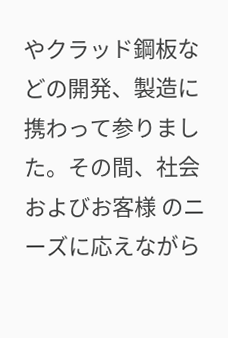やクラッド鋼板などの開発、製造に携わって参りました。その間、社会およびお客様 のニーズに応えながら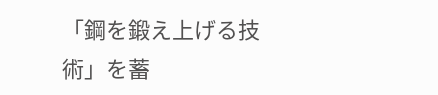「鋼を鍛え上げる技術」を蓄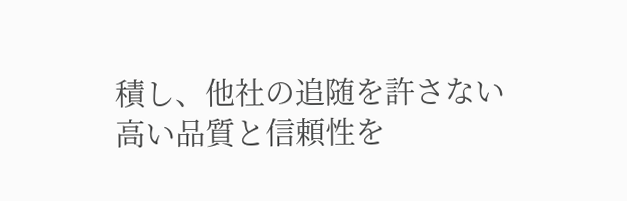積し、他社の追随を許さない高い品質と信頼性を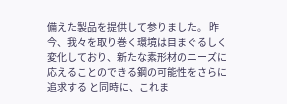備えた製品を提供して参りました。 昨今、我々を取り巻く環境は目まぐるしく変化しており、新たな素形材のニーズに応えることのできる鋼の可能性をさらに追求する と同時に、これま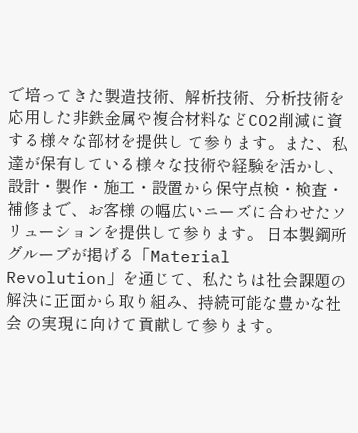で培ってきた製造技術、解析技術、分析技術を応用した非鉄金属や複合材料などCO2削減に資する様々な部材を提供し て参ります。また、私達が保有している様々な技術や経験を活かし、設計・製作・施工・設置から保守点検・検査・補修まで、お客様 の幅広いニーズに合わせたソリューションを提供して参ります。 日本製鋼所グループが掲げる「Material Revolution」を通じて、私たちは社会課題の解決に正面から取り組み、持続可能な豊かな社会 の実現に向けて貢献して参ります。